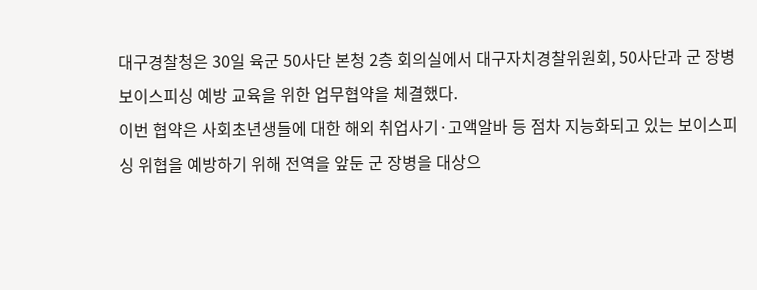대구경찰청은 30일 육군 50사단 본청 2층 회의실에서 대구자치경찰위원회, 50사단과 군 장병 보이스피싱 예방 교육을 위한 업무협약을 체결했다.
이번 협약은 사회초년생들에 대한 해외 취업사기·고액알바 등 점차 지능화되고 있는 보이스피싱 위협을 예방하기 위해 전역을 앞둔 군 장병을 대상으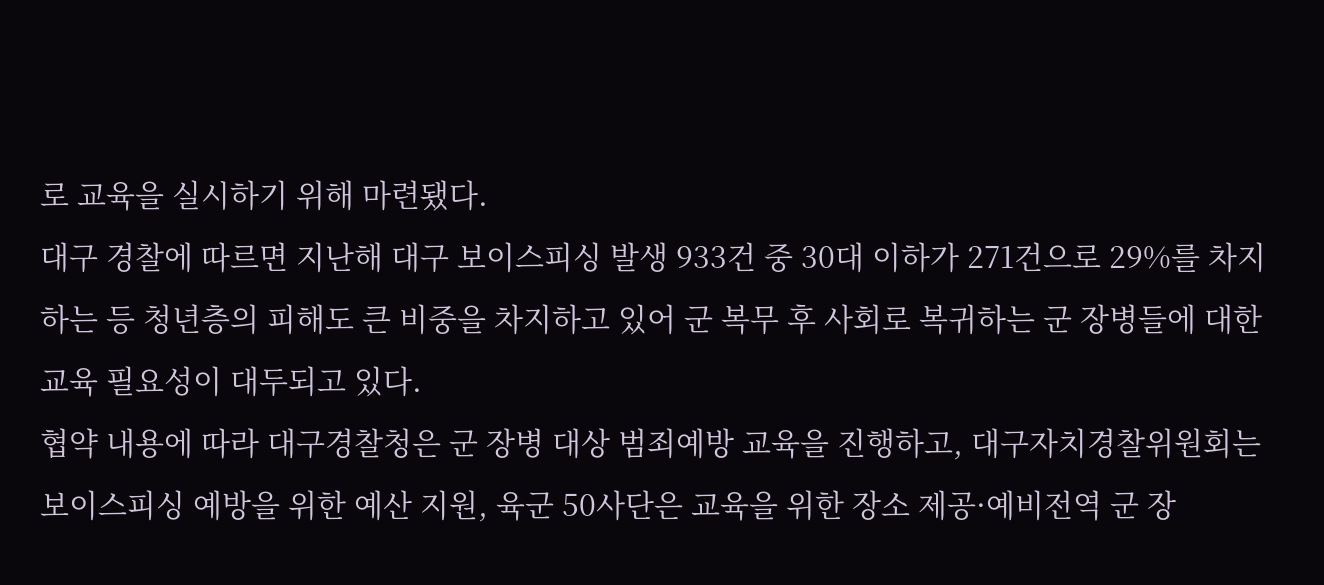로 교육을 실시하기 위해 마련됐다.
대구 경찰에 따르면 지난해 대구 보이스피싱 발생 933건 중 30대 이하가 271건으로 29%를 차지하는 등 청년층의 피해도 큰 비중을 차지하고 있어 군 복무 후 사회로 복귀하는 군 장병들에 대한 교육 필요성이 대두되고 있다.
협약 내용에 따라 대구경찰청은 군 장병 대상 범죄예방 교육을 진행하고, 대구자치경찰위원회는 보이스피싱 예방을 위한 예산 지원, 육군 50사단은 교육을 위한 장소 제공·예비전역 군 장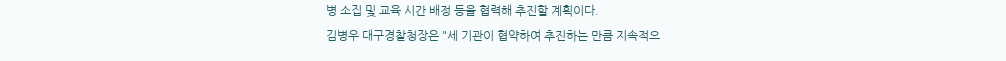병 소집 및 교육 시간 배정 등을 협력해 추진할 계획이다.
김병우 대구경찰청장은 "세 기관이 협약하여 추진하는 만큼 지속적으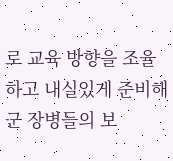로 교육 방향을 조율하고 내실있게 준비해 군 장병들의 보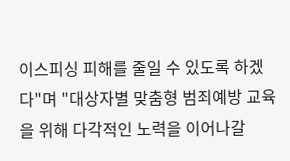이스피싱 피해를 줄일 수 있도록 하겠다"며 "대상자별 맞춤형 범죄예방 교육을 위해 다각적인 노력을 이어나갈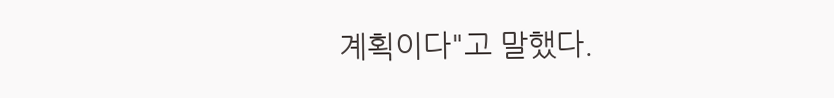계획이다"고 말했다.